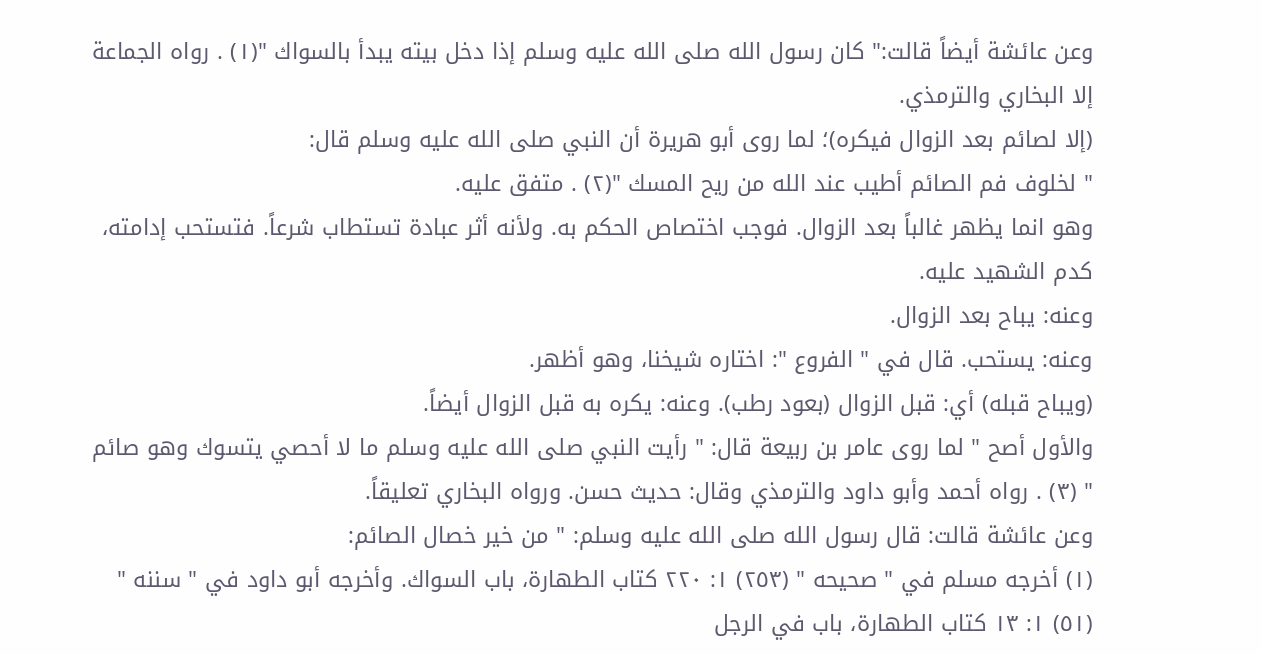وعن عائشة أيضاً قالت:" كان رسول الله صلى الله عليه وسلم إذا دخل بيته يبدأ بالسواك "(١) . رواه الجماعة إلا البخاري والترمذي.
(إلا لصائم بعد الزوال فيكره)؛ لما روى أبو هريرة أن النبي صلى الله عليه وسلم قال:
" لخلوف فم الصائم أطيب عند الله من ريح المسك "(٢) . متفق عليه.
وهو انما يظهر غالباً بعد الزوال. فوجب اختصاص الحكم به. ولأنه أثر عبادة تستطاب شرعاً. فتستحب إدامته، كدم الشهيد عليه.
وعنه: يباح بعد الزوال.
وعنه: يستحب. قال في " الفروع ": اختاره شيخنا، وهو أظهر.
(ويباح قبله) أي: قبل الزوال (بعود رطب). وعنه: يكره به قبل الزوال أيضاً.
والأول أصح " لما روى عامر بن ربيعة قال: " رأيت النبي صلى الله عليه وسلم ما لا أحصي يتسوك وهو صائم " (٣) . رواه أحمد وأبو داود والترمذي وقال: حديث حسن. ورواه البخاري تعليقاً.
وعن عائشة قالت: قال رسول الله صلى الله عليه وسلم: " من خير خصال الصائم:
(١) أخرجه مسلم في " صحيحه " (٢٥٣) ١: ٢٢٠ كتاب الطهارة، باب السواك. وأخرجه أبو داود في " سننه " (٥١) ١: ١٣ كتاب الطهارة، باب في الرجل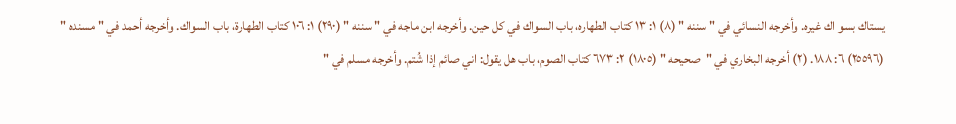يستاك بسو اك غيره. وأخرجه النسائي في " سننه " (٨) ١: ١٣ كتاب الطهاره، باب السواك في كل حين. وأخرجه ابن ماجه في " سننه " (٢٩٠) ١: ١٠٦ كتاب الطهارة، باب السواك. وأخرجه أحمد في " مسنده " (٢٥٥٩٦) ٦: ١٨٨. (٢) أخرجه البخاري في "صحيحه " (١٨٠٥) ٢: ٦٧٣ كتاب الصوم، باب هل يقول: اني صائم إذا شُتم. وأخرجه مسلم في "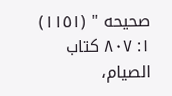صحيحه " (١١٥١) ١: ٨٠٧ كتاب الصيام،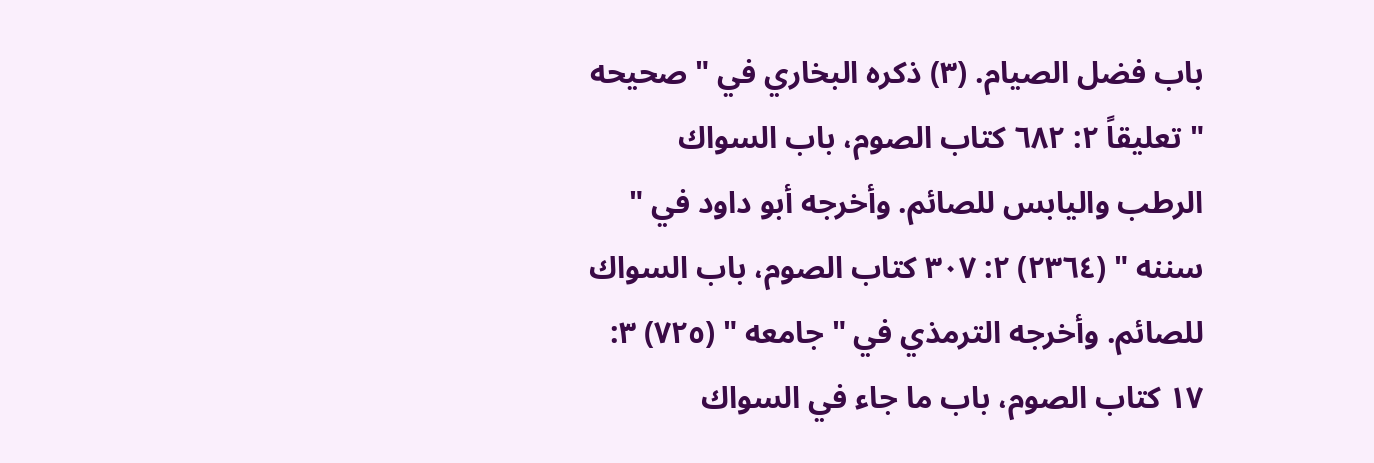باب فضل الصيام. (٣) ذكره البخاري في " صحيحه " تعليقاً ٢: ٦٨٢ كتاب الصوم، باب السواك الرطب واليابس للصائم. وأخرجه أبو داود في " سننه " (٢٣٦٤) ٢: ٣٠٧ كتاب الصوم، باب السواك للصائم. وأخرجه الترمذي في " جامعه " (٧٢٥) ٣: ١٧ كتاب الصوم، باب ما جاء في السواك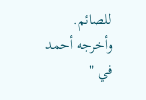للصائم. وأخرجه أحمد في "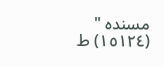مسنده " (١٥١٢٤) ط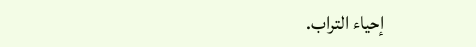إحياء التراب.